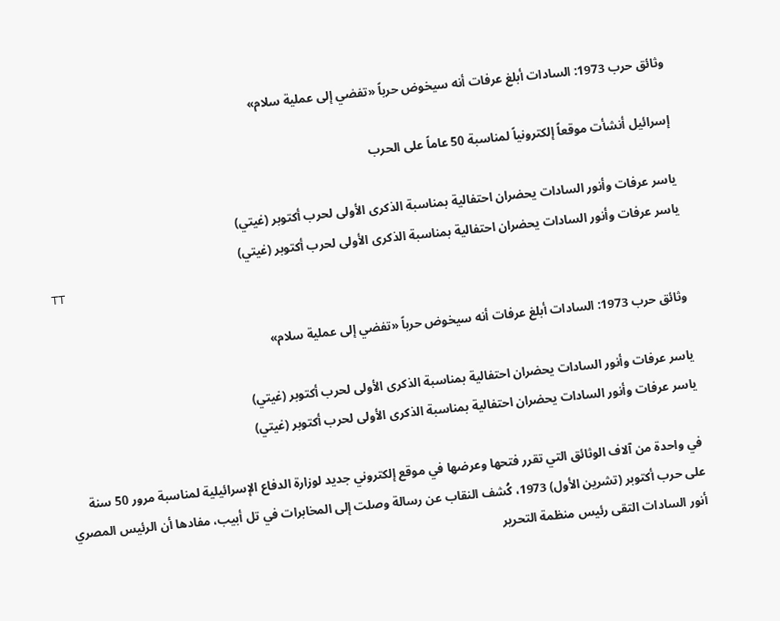وثائق حرب 1973: السادات أبلغ عرفات أنه سيخوض حرباً «تفضي إلى عملية سلام»

إسرائيل أنشأت موقعاً إلكترونياً لمناسبة 50 عاماً على الحرب

ياسر عرفات وأنور السادات يحضران احتفالية بمناسبة الذكرى الأولى لحرب أكتوبر (غيتي)
ياسر عرفات وأنور السادات يحضران احتفالية بمناسبة الذكرى الأولى لحرب أكتوبر (غيتي)
TT

وثائق حرب 1973: السادات أبلغ عرفات أنه سيخوض حرباً «تفضي إلى عملية سلام»

ياسر عرفات وأنور السادات يحضران احتفالية بمناسبة الذكرى الأولى لحرب أكتوبر (غيتي)
ياسر عرفات وأنور السادات يحضران احتفالية بمناسبة الذكرى الأولى لحرب أكتوبر (غيتي)

في واحدة من آلاف الوثائق التي تقرر فتحها وعرضها في موقع إلكتروني جديد لوزارة الدفاع الإسرائيلية لمناسبة مرور 50 سنة على حرب أكتوبر (تشرين الأول) 1973، كُشف النقاب عن رسالة وصلت إلى المخابرات في تل أبيب، مفادها أن الرئيس المصري أنور السادات التقى رئيس منظمة التحرير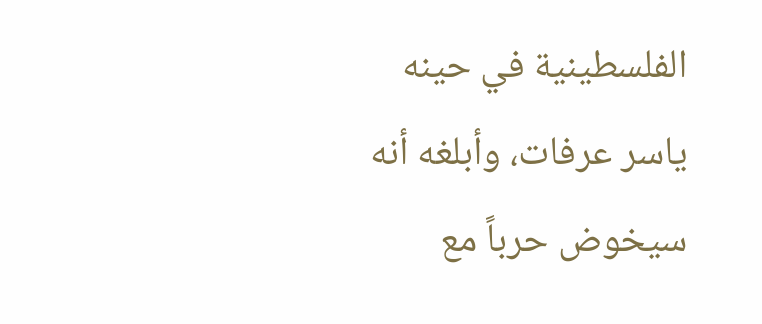الفلسطينية في حينه ياسر عرفات، وأبلغه أنه سيخوض حرباً مع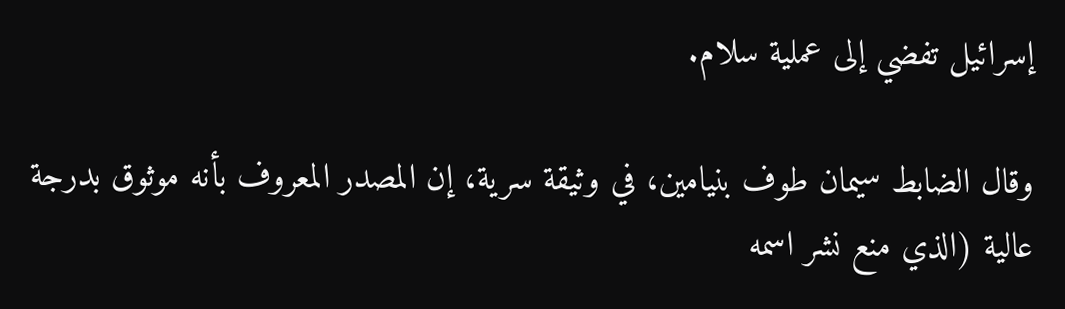إسرائيل تفضي إلى عملية سلام.

وقال الضابط سيمان طوف بنيامين، في وثيقة سرية، إن المصدر المعروف بأنه موثوق بدرجة عالية (الذي منع نشر اسمه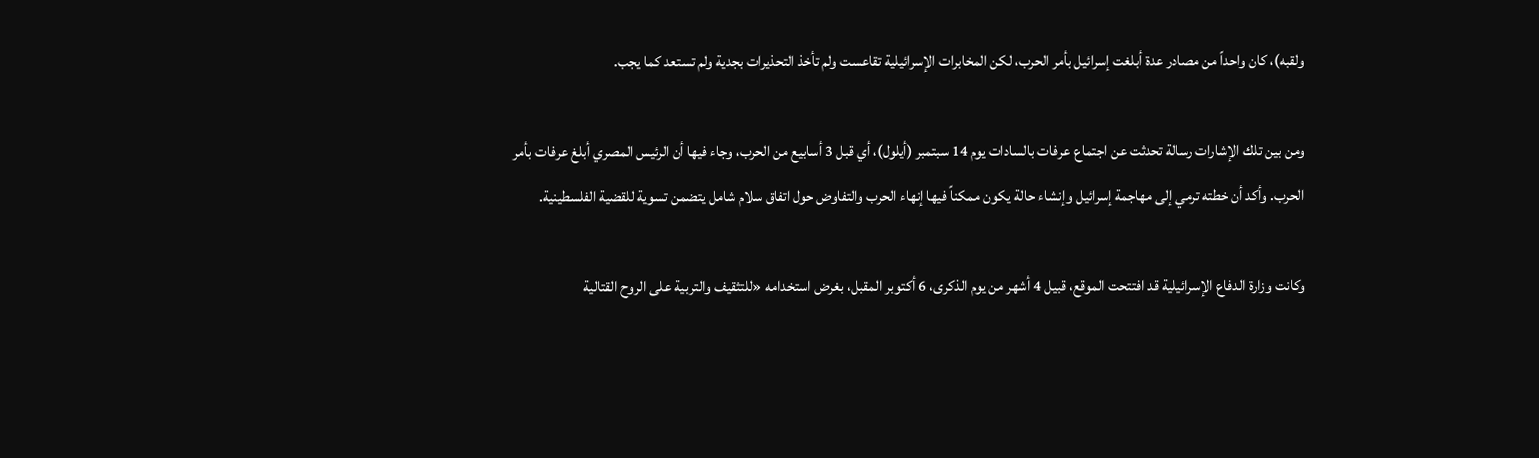ولقبه)، كان واحداً من مصادر عدة أبلغت إسرائيل بأمر الحرب، لكن المخابرات الإسرائيلية تقاعست ولم تأخذ التحذيرات بجدية ولم تستعد كما يجب.

ومن بين تلك الإشارات رسالة تحدثت عن اجتماع عرفات بالسادات يوم 14 سبتمبر (أيلول)، أي قبل 3 أسابيع من الحرب، وجاء فيها أن الرئيس المصري أبلغ عرفات بأمر الحرب. وأكد أن خطته ترمي إلى مهاجمة إسرائيل وإنشاء حالة يكون ممكناً فيها إنهاء الحرب والتفاوض حول اتفاق سلام شامل يتضمن تسوية للقضية الفلسطينية.

وكانت وزارة الدفاع الإسرائيلية قد افتتحت الموقع، قبيل 4 أشهر من يوم الذكرى، 6 أكتوبر المقبل، بغرض استخدامه «للتثقيف والتربية على الروح القتالية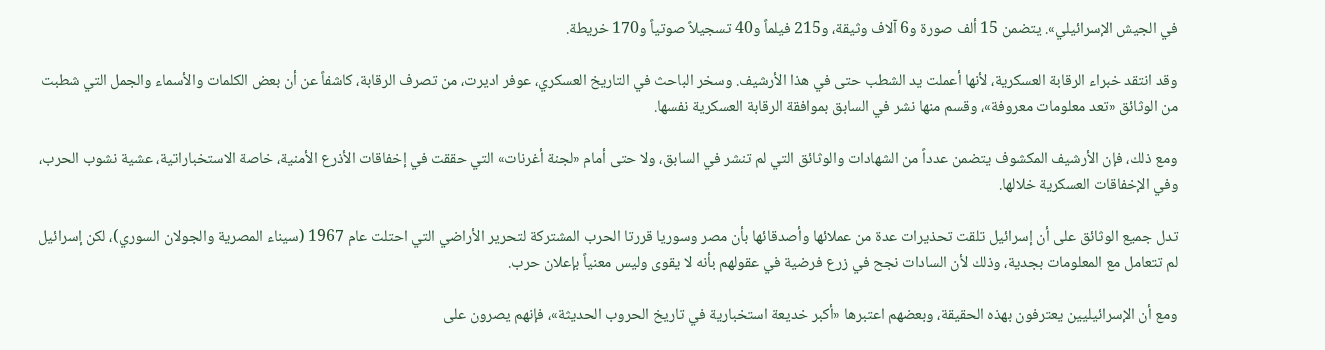في الجيش الإسرائيلي». يتضمن 15 ألف صورة و6 آلاف وثيقة، و215 فيلماً و40 تسجيلاً صوتياً و170 خريطة.

وقد انتقد خبراء الرقابة العسكرية، لأنها أعملت يد الشطب حتى في هذا الأرشيف. وسخر الباحث في التاريخ العسكري، عوفر اديرت، من تصرف الرقابة، كاشفاً عن أن بعض الكلمات والأسماء والجمل التي شطبت من الوثائق «تعد معلومات معروفة»، وقسم منها نشر في السابق بموافقة الرقابة العسكرية نفسها.

ومع ذلك، فإن الأرشيف المكشوف يتضمن عدداً من الشهادات والوثائق التي لم تنشر في السابق، ولا حتى أمام «لجنة أغرنات» التي حققت في إخفاقات الأذرع الأمنية، خاصة الاستخباراتية، عشية نشوب الحرب، وفي الإخفاقات العسكرية خلالها.

تدل جميع الوثائق على أن إسرائيل تلقت تحذيرات عدة من عملائها وأصدقائها بأن مصر وسوريا قررتا الحرب المشتركة لتحرير الأراضي التي احتلت عام 1967 (سيناء المصرية والجولان السوري)، لكن إسرائيل لم تتعامل مع المعلومات بجدية، وذلك لأن السادات نجح في زرع فرضية في عقولهم بأنه لا يقوى وليس معنياً بإعلان حرب.

ومع أن الإسرائيليين يعترفون بهذه الحقيقة، وبعضهم اعتبرها «أكبر خديعة استخبارية في تاريخ الحروب الحديثة»، فإنهم يصرون على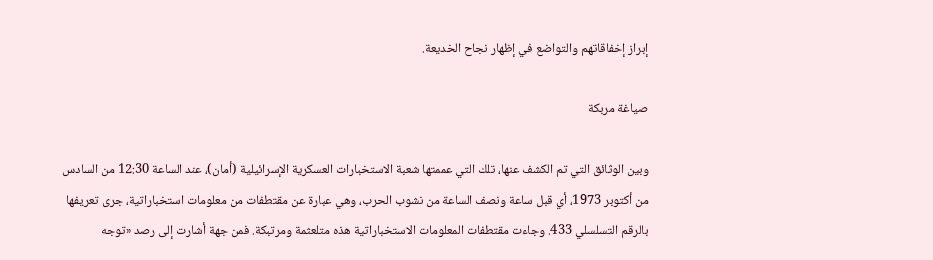إبراز إخفاقاتهم والتواضع في إظهار نجاح الخديعة.

صياغة مربكة

وبين الوثائق التي تم الكشف عنها، تلك التي عممتها شعبة الاستخبارات العسكرية الإسرائيلية (أمان)، عند الساعة 12:30 من السادس من أكتوبر 1973، أي قبل ساعة ونصف الساعة من نشوب الحرب، وهي عبارة عن مقتطفات من معلومات استخباراتية، جرى تعريفها بالرقم التسلسلي 433. وجاءت مقتطفات المعلومات الاستخباراتية هذه متلعثمة ومرتبكة. فمن جهة أشارت إلى رصد «توجه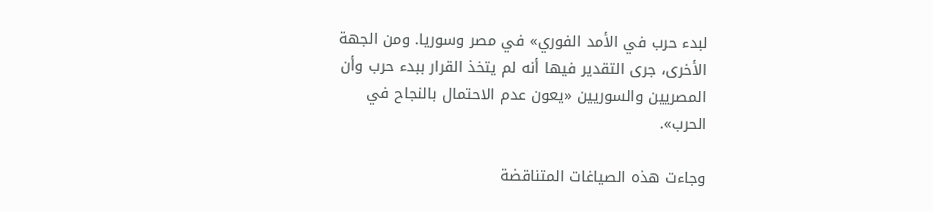لبدء حرب في الأمد الفوري» في مصر وسوريا. ومن الجهة الأخرى، جرى التقدير فيها أنه لم يتخذ القرار ببدء حرب وأن المصريين والسوريين «يعون عدم الاحتمال بالنجاح في الحرب».

وجاءت هذه الصياغات المتناقضة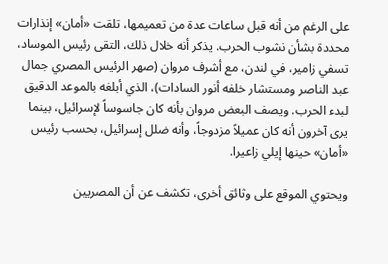على الرغم من أنه قبل ساعات عدة من تعميمها، تلقت «أمان» إنذارات محددة بشأن نشوب الحرب. يذكر أنه خلال ذلك، التقى رئيس الموساد، تسفي زامير، في لندن، مع أشرف مروان (صهر الرئيس المصري جمال عبد الناصر ومستشار خلفه أنور السادات)، الذي أبلغه بالموعد الدقيق لبدء الحرب. ويصف البعض مروان بأنه كان جاسوساً لإسرائيل، بينما يرى آخرون أنه كان عميلاً مزدوجاً، وأنه ضلل إسرائيل، بحسب رئيس «أمان» حينها إيلي زاعيرا.

ويحتوي الموقع على وثائق أخرى، تكشف عن أن المصريين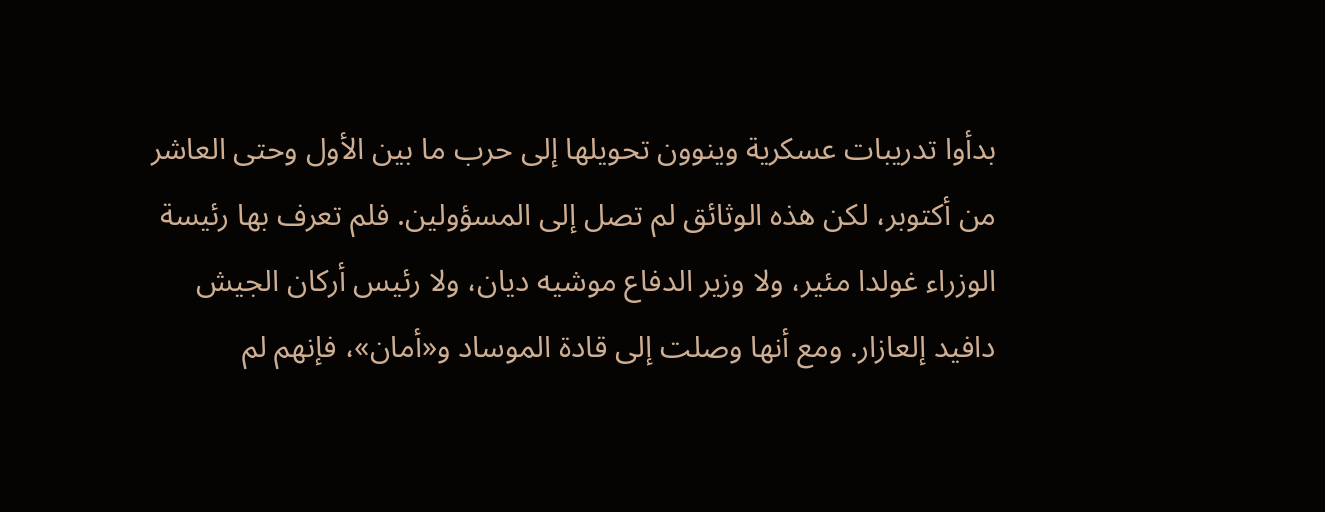بدأوا تدريبات عسكرية وينوون تحويلها إلى حرب ما بين الأول وحتى العاشر من أكتوبر، لكن هذه الوثائق لم تصل إلى المسؤولين. فلم تعرف بها رئيسة الوزراء غولدا مئير، ولا وزير الدفاع موشيه ديان، ولا رئيس أركان الجيش دافيد إلعازار. ومع أنها وصلت إلى قادة الموساد و«أمان»، فإنهم لم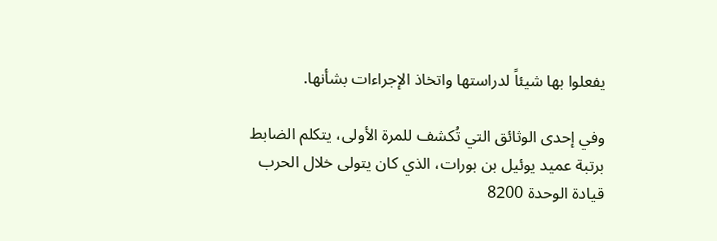يفعلوا بها شيئاً لدراستها واتخاذ الإجراءات بشأنها.

وفي إحدى الوثائق التي تُكشف للمرة الأولى، يتكلم الضابط برتبة عميد يوئيل بن بورات، الذي كان يتولى خلال الحرب قيادة الوحدة 8200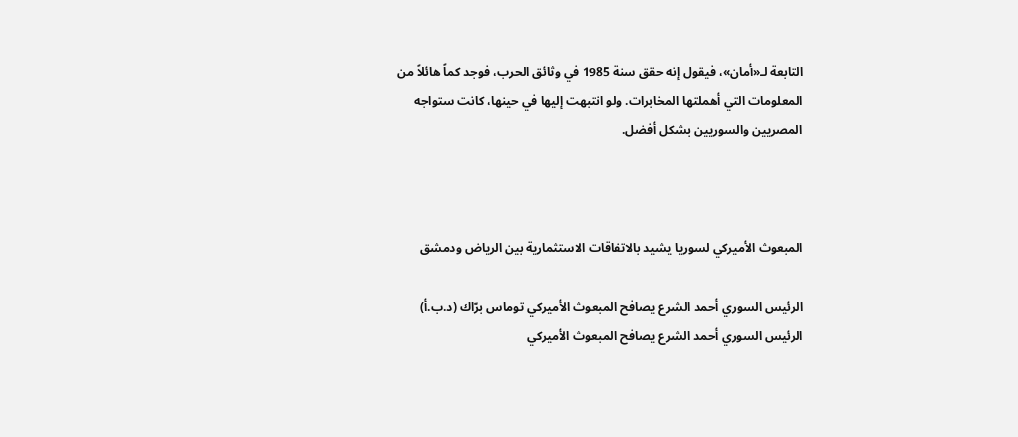التابعة لـ«أمان»، فيقول إنه حقق سنة 1985 في وثائق الحرب، فوجد كماً هائلاً من المعلومات التي أهملتها المخابرات. ولو انتبهت إليها في حينها، كانت ستواجه المصريين والسوريين بشكل أفضل.



المبعوث الأميركي لسوريا يشيد بالاتفاقات الاستثمارية بين الرياض ودمشق

الرئيس السوري أحمد الشرع يصافح المبعوث الأميركي توماس برّاك (د.ب.أ)
الرئيس السوري أحمد الشرع يصافح المبعوث الأميركي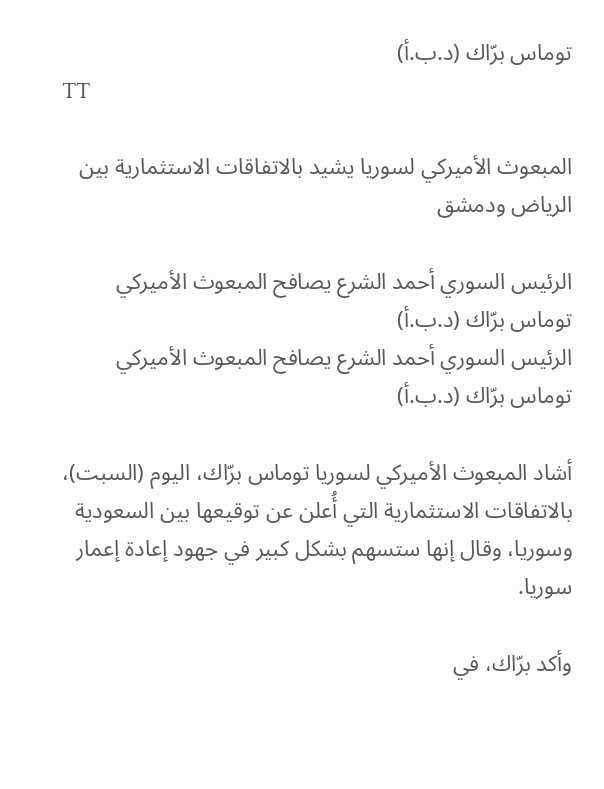توماس برّاك (د.ب.أ)
TT

المبعوث الأميركي لسوريا يشيد بالاتفاقات الاستثمارية بين الرياض ودمشق

الرئيس السوري أحمد الشرع يصافح المبعوث الأميركي توماس برّاك (د.ب.أ)
الرئيس السوري أحمد الشرع يصافح المبعوث الأميركي توماس برّاك (د.ب.أ)

أشاد المبعوث الأميركي لسوريا توماس برّاك، اليوم (السبت)، بالاتفاقات الاستثمارية التي أُعلن عن توقيعها بين السعودية وسوريا، وقال إنها ستسهم بشكل كبير في جهود إعادة إعمار سوريا.

وأكد برّاك، في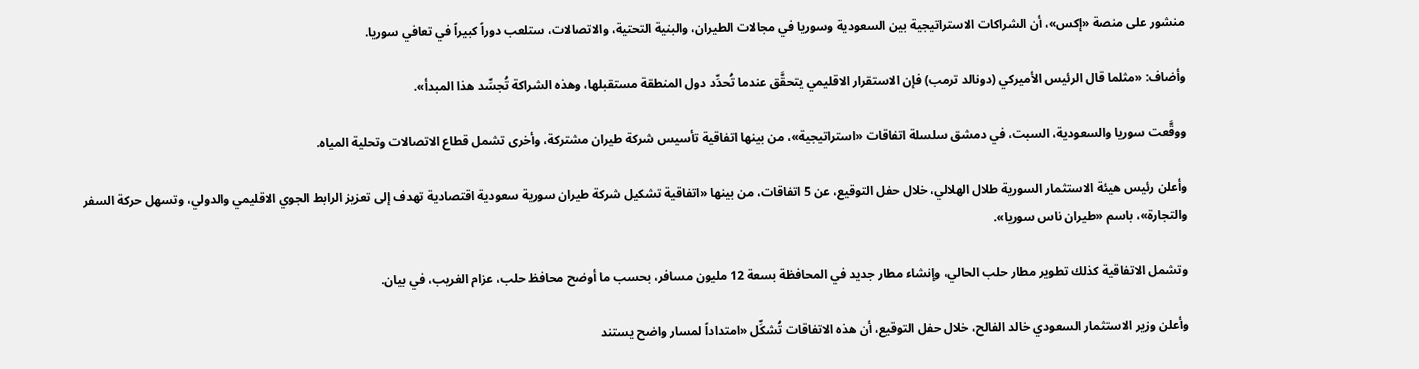منشور على منصة «إكس»، أن الشراكات الاستراتيجية بين السعودية وسوريا في مجالات الطيران، والبنية التحتية، والاتصالات، ستلعب دوراً كبيراً في تعافي سوريا.

وأضاف: «مثلما قال الرئيس الأميركي (دونالد ترمب) فإن الاستقرار الاقليمي يتحقَّق عندما تُحدِّد دول المنطقة مستقبلها، وهذه الشراكة تُجسِّد هذا المبدأ».

ووقَّعت سوريا والسعودية، السبت، في دمشق سلسلة اتفاقات «استراتيجية»، من بينها اتفاقية تأسيس شركة طيران مشتركة، وأخرى تشمل قطاع الاتصالات وتحلية المياه.

وأعلن رئيس هيئة الاستثمار السورية طلال الهلالي، خلال حفل التوقيع، عن 5 اتفاقات، من بينها «اتفاقية تشكيل شركة طيران سورية سعودية اقتصادية تهدف إلى تعزيز الرابط الجوي الاقليمي والدولي، وتسهل حركة السفر والتجارة»، باسم «طيران ناس سوريا».

وتشمل الاتفاقية كذلك تطوير مطار حلب الحالي، وإنشاء مطار جديد في المحافظة بسعة 12 مليون مسافر، بحسب ما أوضح محافظ حلب، عزام الغريب، في بيان.

وأعلن وزير الاستثمار السعودي خالد الفالح، خلال حفل التوقيع، أن هذه الاتفاقات تُشكِّل «امتداداً لمسار واضح يستند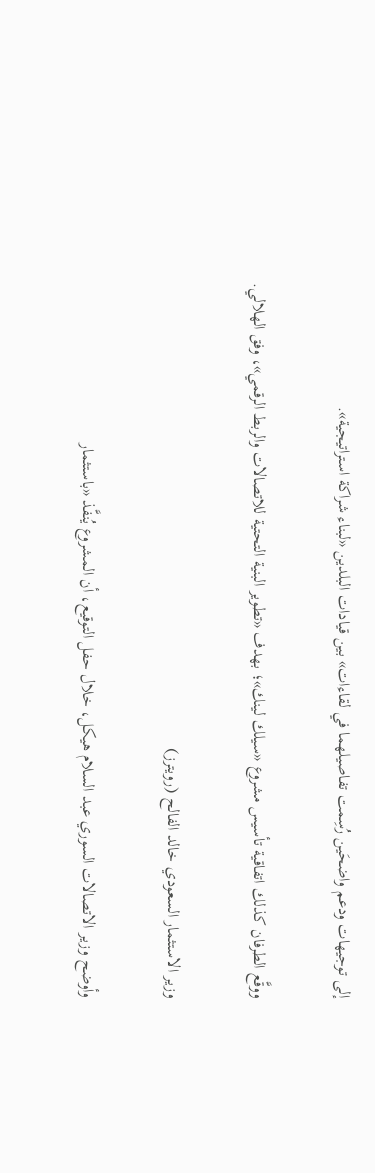إلى توجيهات ودعم واضحَين رُسِمت تفاصيلهما في لقاءات» بين قيادات البلدين «لبناء شراكة استراتيجية».

ووقَّع الطرفان كذلك اتفاقية تأسيس مشروع «سيلك لينك»؛ بهدف «تطوير البنية التحتية للاتصالات والربط الرقمي»، وفق الهلالي.

وزير الاستثمار السعودي خالد الفالح (رويترز)

وأوضح وزير الاتصالات السوري عبد السلام هيكل، خلال حفل التوقيع، أن المشروع يُنفَّذ «باستثمار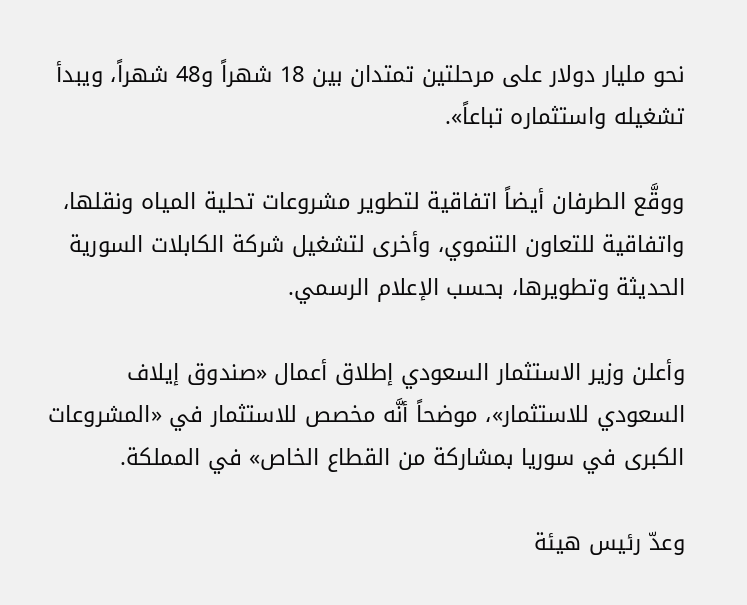نحو مليار دولار على مرحلتين تمتدان بين 18 شهراً و48 شهراً، ويبدأ تشغيله واستثماره تباعاً».

ووقَّع الطرفان أيضاً اتفاقية لتطوير مشروعات تحلية المياه ونقلها، واتفاقية للتعاون التنموي، وأخرى لتشغيل شركة الكابلات السورية الحديثة وتطويرها، بحسب الإعلام الرسمي.

وأعلن وزير الاستثمار السعودي إطلاق أعمال «صندوق إيلاف السعودي للاستثمار»، موضحاً أنَّه مخصص للاستثمار في «المشروعات الكبرى في سوريا بمشاركة من القطاع الخاص» في المملكة.

وعدّ رئيس هيئة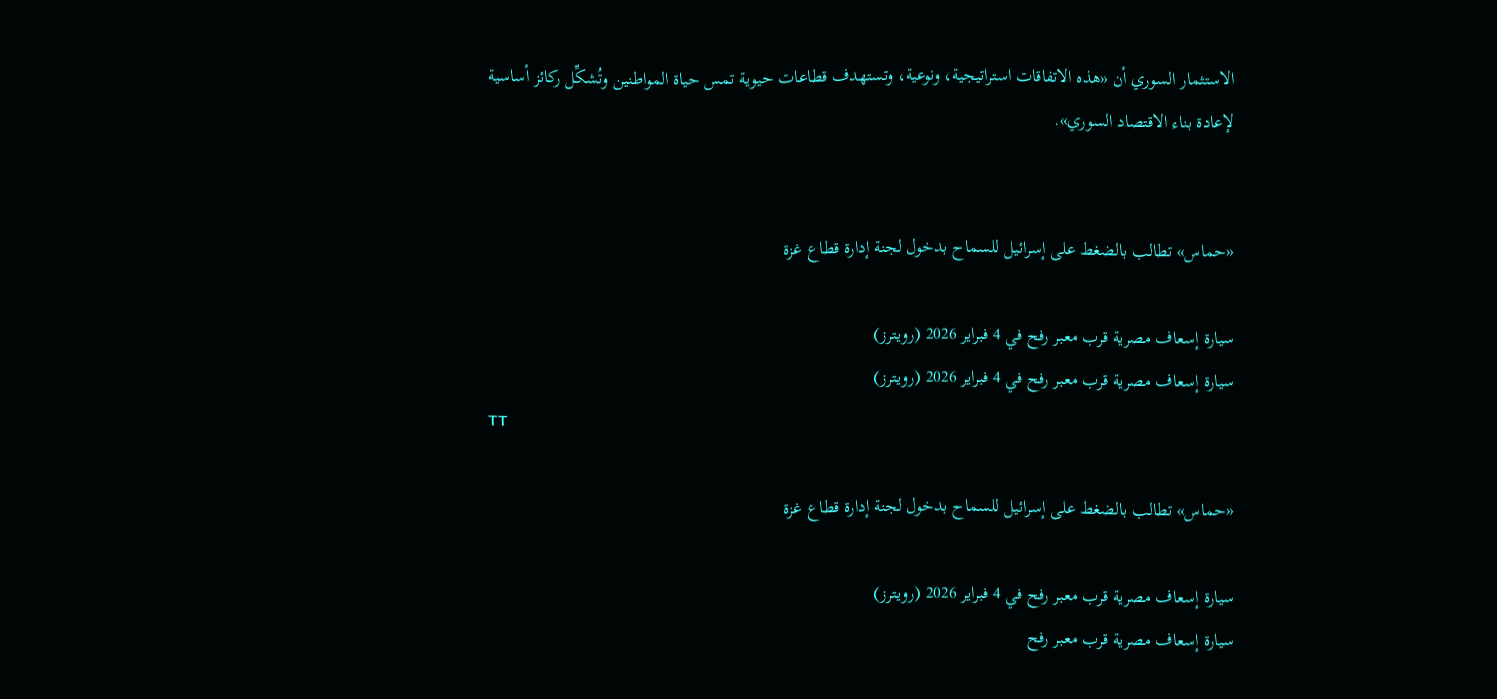الاستثمار السوري أن «هذه الاتفاقات استراتيجية، ونوعية، وتستهدف قطاعات حيوية تمس حياة المواطنين وتُشكِّل ركائز أساسية لإعادة بناء الاقتصاد السوري».


«حماس» تطالب بالضغط على إسرائيل للسماح بدخول لجنة إدارة قطاع غزة

سيارة إسعاف مصرية قرب معبر رفح في 4 فبراير 2026 (رويترز)
سيارة إسعاف مصرية قرب معبر رفح في 4 فبراير 2026 (رويترز)
TT

«حماس» تطالب بالضغط على إسرائيل للسماح بدخول لجنة إدارة قطاع غزة

سيارة إسعاف مصرية قرب معبر رفح في 4 فبراير 2026 (رويترز)
سيارة إسعاف مصرية قرب معبر رفح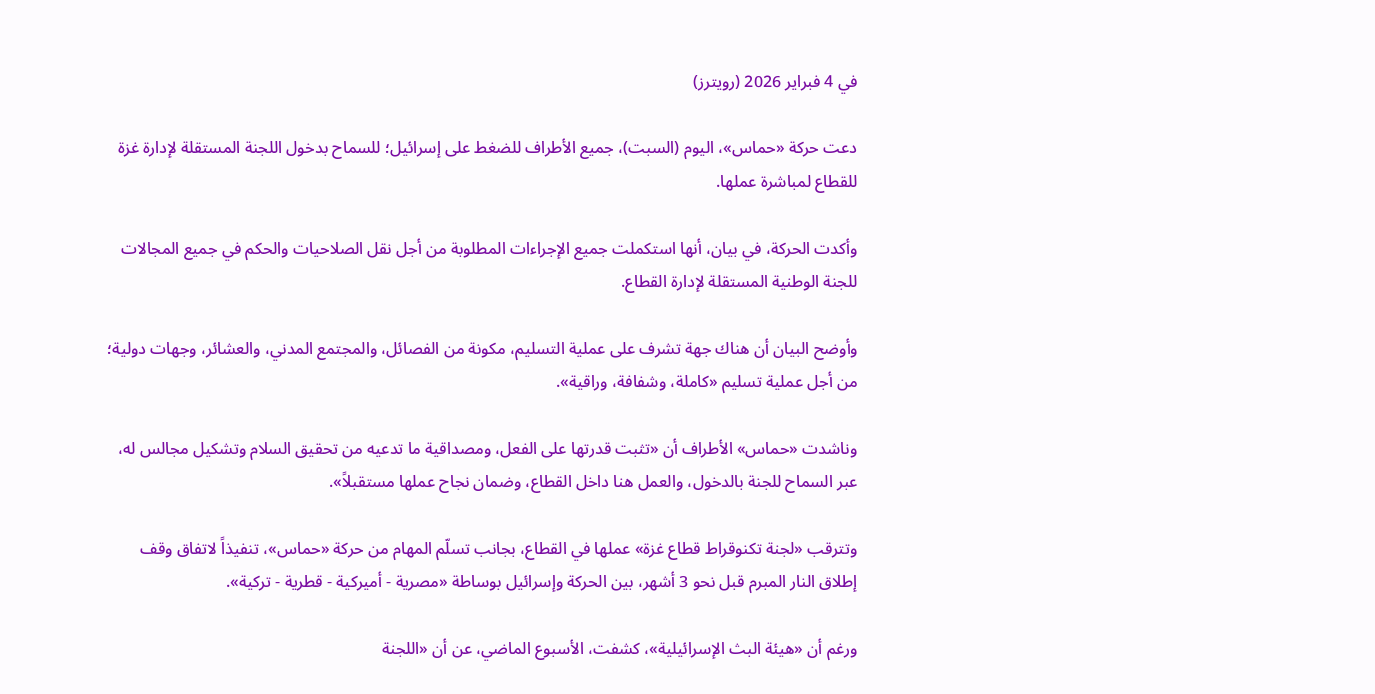في 4 فبراير 2026 (رويترز)

دعت حركة «حماس»، اليوم (السبت)، جميع الأطراف للضغط على إسرائيل؛ للسماح بدخول اللجنة المستقلة لإدارة غزة للقطاع لمباشرة عملها.

وأكدت الحركة، في بيان، أنها استكملت جميع الإجراءات المطلوبة من أجل نقل الصلاحيات والحكم في جميع المجالات للجنة الوطنية المستقلة لإدارة القطاع.

وأوضح البيان أن هناك جهة تشرف على عملية التسليم، مكونة من الفصائل، والمجتمع المدني، والعشائر، وجهات دولية؛ من أجل عملية تسليم «كاملة، وشفافة، وراقية».

وناشدت «حماس» الأطراف أن «تثبت قدرتها على الفعل، ومصداقية ما تدعيه من تحقيق السلام وتشكيل مجالس له، عبر السماح للجنة بالدخول، والعمل هنا داخل القطاع، وضمان نجاح عملها مستقبلاً».

وتترقب «لجنة تكنوقراط قطاع غزة» عملها في القطاع، بجانب تسلّم المهام من حركة «حماس»، تنفيذاً لاتفاق وقف إطلاق النار المبرم قبل نحو 3 أشهر، بين الحركة وإسرائيل بوساطة «مصرية - أميركية - قطرية - تركية».

ورغم أن «هيئة البث الإسرائيلية»، كشفت، الأسبوع الماضي، عن أن «اللجنة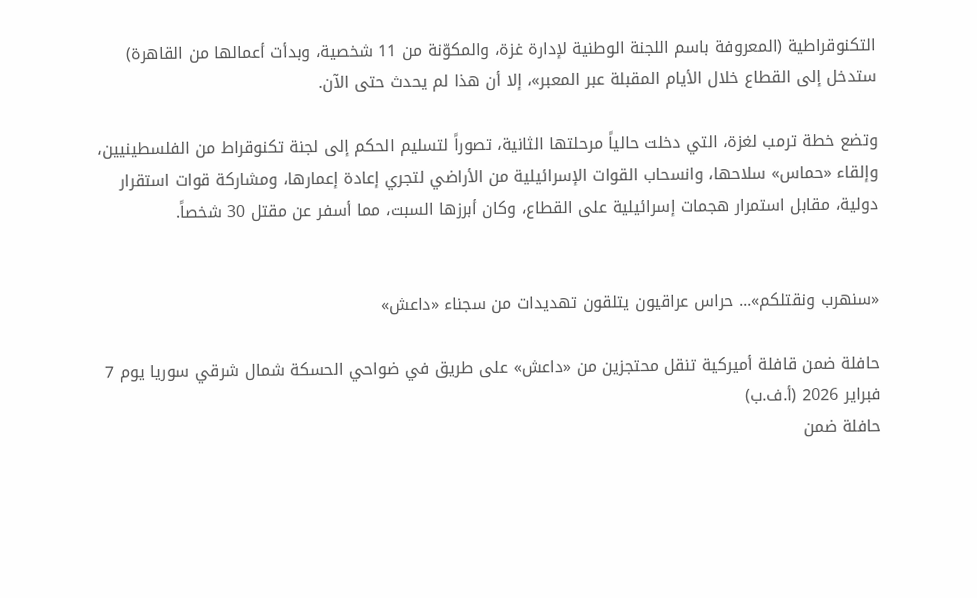التكنوقراطية (المعروفة باسم اللجنة الوطنية لإدارة غزة، والمكوّنة من 11 شخصية، وبدأت أعمالها من القاهرة) ستدخل إلى القطاع خلال الأيام المقبلة عبر المعبر»، إلا أن هذا لم يحدث حتى الآن.

وتضع خطة ترمب لغزة، التي دخلت حالياً مرحلتها الثانية، تصوراً لتسليم الحكم إلى لجنة تكنوقراط من الفلسطينيين، وإلقاء «حماس» سلاحها، وانسحاب القوات الإسرائيلية من الأراضي لتجري إعادة إعمارها، ومشاركة قوات استقرار دولية، مقابل استمرار هجمات إسرائيلية على القطاع، وكان أبرزها السبت، مما أسفر عن مقتل 30 شخصاً.


«سنهرب ونقتلكم»... حراس عراقيون يتلقون تهديدات من سجناء «داعش»

حافلة ضمن قافلة أميركية تنقل محتجزين من «داعش» على طريق في ضواحي الحسكة شمال شرقي سوريا يوم 7 فبراير 2026 (أ.ف.ب)
حافلة ضمن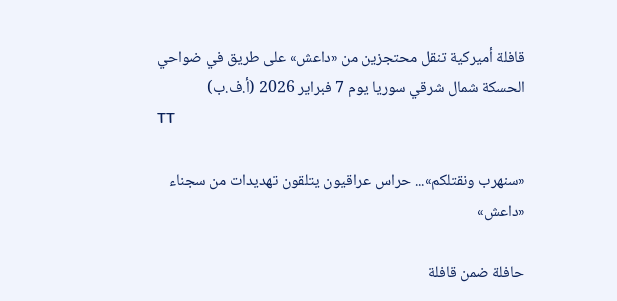قافلة أميركية تنقل محتجزين من «داعش» على طريق في ضواحي الحسكة شمال شرقي سوريا يوم 7 فبراير 2026 (أ.ف.ب)
TT

«سنهرب ونقتلكم»... حراس عراقيون يتلقون تهديدات من سجناء «داعش»

حافلة ضمن قافلة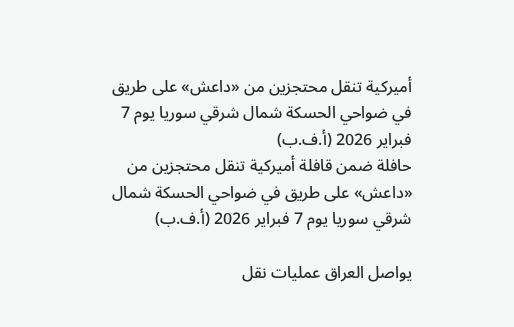أميركية تنقل محتجزين من «داعش» على طريق في ضواحي الحسكة شمال شرقي سوريا يوم 7 فبراير 2026 (أ.ف.ب)
حافلة ضمن قافلة أميركية تنقل محتجزين من «داعش» على طريق في ضواحي الحسكة شمال شرقي سوريا يوم 7 فبراير 2026 (أ.ف.ب)

يواصل العراق عمليات نقل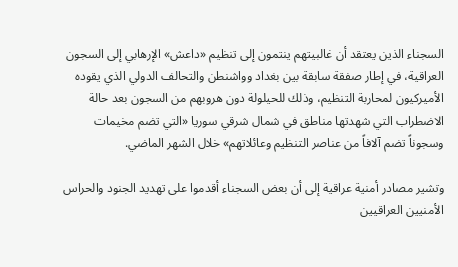السجناء الذين يعتقد أن غالبيتهم ينتمون إلى تنظيم «داعش» الإرهابي إلى السجون العراقية، في إطار صفقة سابقة بين بغداد وواشنطن والتحالف الدولي الذي يقوده الأميركيون لمحاربة التنظيم، وذلك للحيلولة دون هروبهم من السجون بعد حالة الاضطراب التي شهدتها مناطق في شمال شرقي سوريا «التي تضم مخيمات وسجوناً تضم آلافاً من عناصر التنظيم وعائلاتهم» خلال الشهر الماضي.

وتشير مصادر أمنية عراقية إلى أن بعض السجناء أقدموا على تهديد الجنود والحراس الأمنيين العراقيين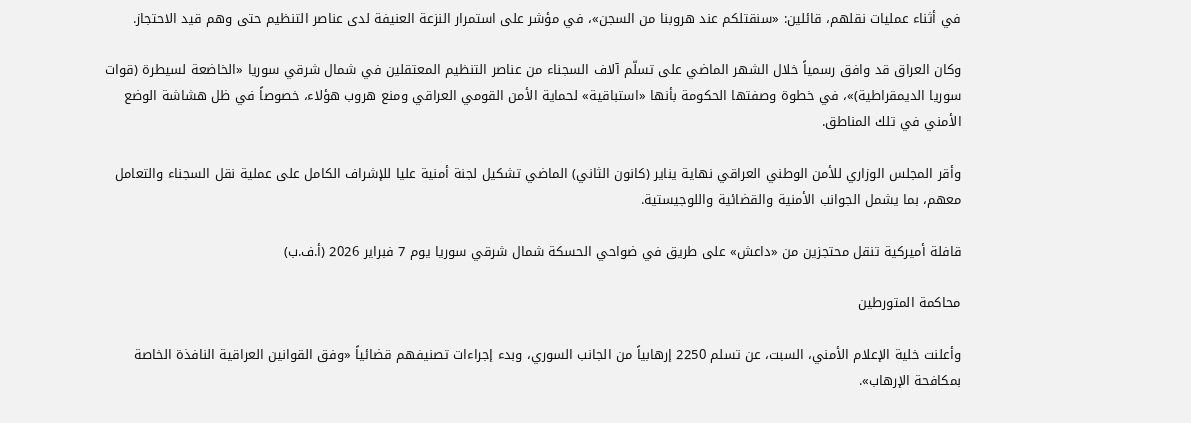في أثناء عمليات نقلهم، قائلين: «سنقتلكم عند هروبنا من السجن»، في مؤشر على استمرار النزعة العنيفة لدى عناصر التنظيم حتى وهم قيد الاحتجاز.

وكان العراق قد وافق رسمياً خلال الشهر الماضي على تسلّم آلاف السجناء من عناصر التنظيم المعتقلين في شمال شرقي سوريا «الخاضعة لسيطرة (قوات سوريا الديمقراطية)»، في خطوة وصفتها الحكومة بأنها «استباقية» لحماية الأمن القومي العراقي ومنع هروب هؤلاء، خصوصاً في ظل هشاشة الوضع الأمني في تلك المناطق.

وأقر المجلس الوزاري للأمن الوطني العراقي نهاية يناير (كانون الثاني) الماضي تشكيل لجنة أمنية عليا للإشراف الكامل على عملية نقل السجناء والتعامل معهم، بما يشمل الجوانب الأمنية والقضائية واللوجيستية.

قافلة أميركية تنقل محتجزين من «داعش» على طريق في ضواحي الحسكة شمال شرقي سوريا يوم 7 فبراير 2026 (أ.ف.ب)

محاكمة المتورطين

وأعلنت خلية الإعلام الأمني، السبت، عن تسلم 2250 إرهابياً من الجانب السوري، وبدء إجراءات تصنيفهم قضائياً «وفق القوانين العراقية النافذة الخاصة بمكافحة الإرهاب».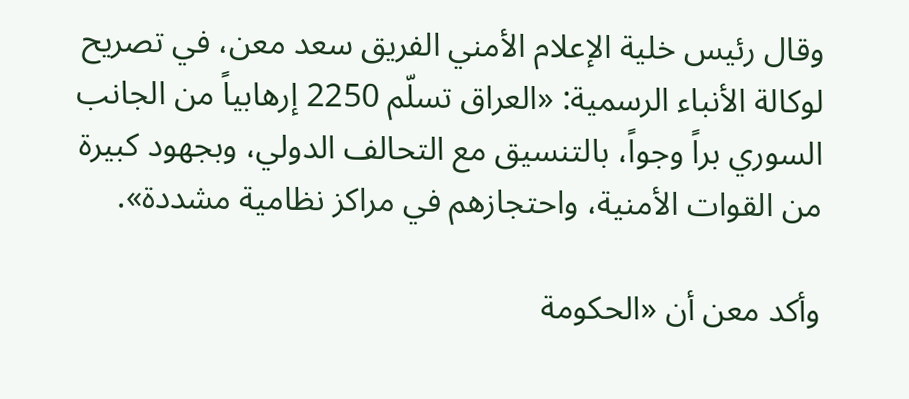وقال رئيس خلية الإعلام الأمني الفريق سعد معن، في تصريح لوكالة الأنباء الرسمية: «العراق تسلّم 2250 إرهابياً من الجانب السوري براً وجواً، بالتنسيق مع التحالف الدولي، وبجهود كبيرة من القوات الأمنية، واحتجازهم في مراكز نظامية مشددة».

وأكد معن أن «الحكومة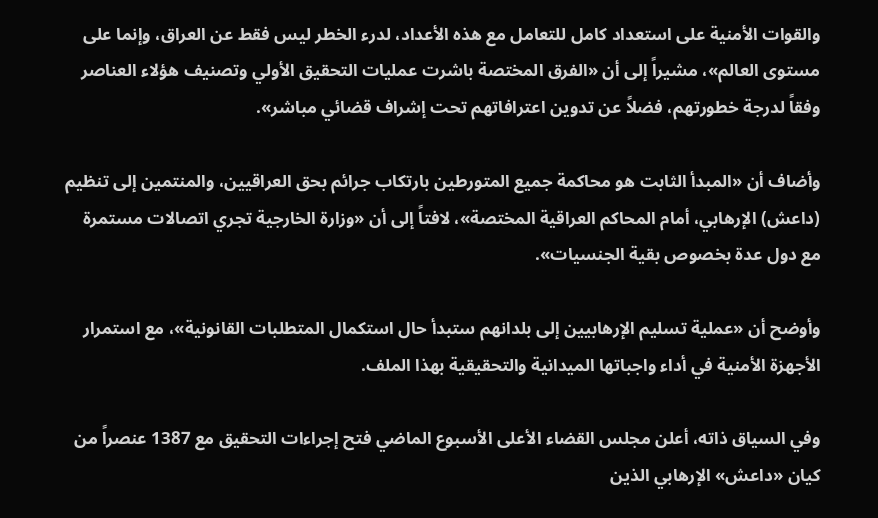والقوات الأمنية على استعداد كامل للتعامل مع هذه الأعداد، لدرء الخطر ليس فقط عن العراق، وإنما على مستوى العالم»، مشيراً إلى أن «الفرق المختصة باشرت عمليات التحقيق الأولي وتصنيف هؤلاء العناصر وفقاً لدرجة خطورتهم، فضلاً عن تدوين اعترافاتهم تحت إشراف قضائي مباشر».

وأضاف أن «المبدأ الثابت هو محاكمة جميع المتورطين بارتكاب جرائم بحق العراقيين، والمنتمين إلى تنظيم (داعش) الإرهابي، أمام المحاكم العراقية المختصة»، لافتاً إلى أن «وزارة الخارجية تجري اتصالات مستمرة مع دول عدة بخصوص بقية الجنسيات».

وأوضح أن «عملية تسليم الإرهابيين إلى بلدانهم ستبدأ حال استكمال المتطلبات القانونية»، مع استمرار الأجهزة الأمنية في أداء واجباتها الميدانية والتحقيقية بهذا الملف.

وفي السياق ذاته، أعلن مجلس القضاء الأعلى الأسبوع الماضي فتح إجراءات التحقيق مع 1387 عنصراً من كيان «داعش» الإرهابي الذين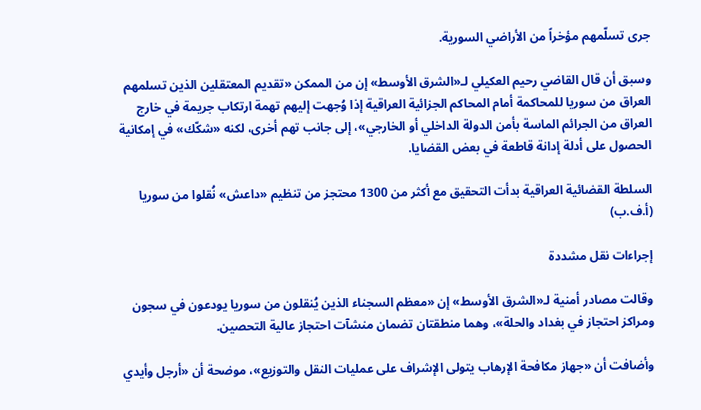جرى تسلّمهم مؤخراً من الأراضي السورية.

وسبق أن قال القاضي رحيم العكيلي لـ«الشرق الأوسط» إن من الممكن «تقديم المعتقلين الذين تسلمهم العراق من سوريا للمحاكمة أمام المحاكم الجزائية العراقية إذا وُجهت إليهم تهمة ارتكاب جريمة في خارج العراق من الجرائم الماسة بأمن الدولة الداخلي أو الخارجي»، إلى جانب تهم أخرى، لكنه «شكّك» في إمكانية الحصول على أدلة إدانة قاطعة في بعض القضايا.

السلطة القضائية العراقية بدأت التحقيق مع أكثر من 1300 محتجز من تنظيم «داعش» نُقلوا من سوريا (أ.ف.ب)

إجراءات نقل مشددة

وقالت مصادر أمنية لـ«الشرق الأوسط» إن «معظم السجناء الذين يُنقلون من سوريا يودعون في سجون ومراكز احتجاز في بغداد والحلة»، وهما منطقتان تضمان منشآت احتجاز عالية التحصين.

وأضافت أن «جهاز مكافحة الإرهاب يتولى الإشراف على عمليات النقل والتوزيع»، موضحة أن «أرجل وأيدي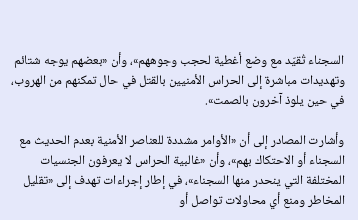السجناء تُقيّد مع وضع أغطية لحجب وجوههم»، وأن «بعضهم يوجه شتائم وتهديدات مباشرة إلى الحراس الأمنيين بالقتل في حال تمكنهم من الهروب، في حين يلوذ آخرون بالصمت».

وأشارت المصادر إلى أن «الأوامر مشددة للعناصر الأمنية بعدم الحديث مع السجناء أو الاحتكاك بهم»، وأن «غالبية الحراس لا يعرفون الجنسيات المختلفة التي ينحدر منها السجناء»، في إطار إجراءات تهدف إلى «تقليل المخاطر ومنع أي محاولات تواصل أو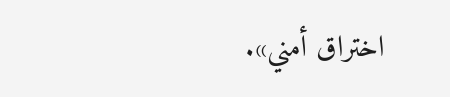اختراق أمني».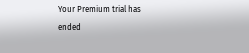Your Premium trial has ended